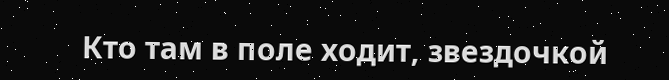Кто там в поле ходит, звездочкой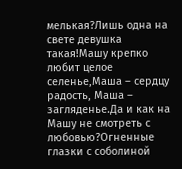мелькая?Лишь одна на свете девушка такая!Машу крепко любит целое селенье,Маша – сердцу радость, Маша – загляденье.Да и как на Машу не смотреть с любовью?Огненные глазки с соболиной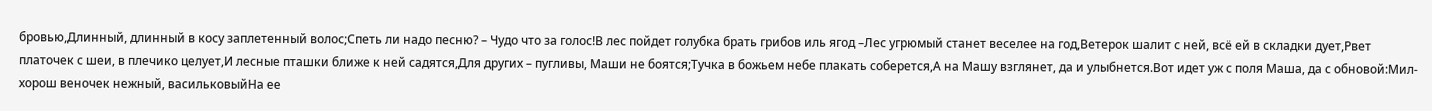бровью,Длинный, длинный в косу заплетенный волос;Спеть ли надо песню? – Чудо что за голос!В лес пойдет голубка брать грибов иль ягод –Лес угрюмый станет веселее на год,Ветерок шалит с ней, всё ей в складки дует,Рвет платочек с шеи, в плечико целует,И лесные пташки ближе к ней садятся,Для других – пугливы, Маши не боятся;Тучка в божьем небе плакать соберется,А на Машу взглянет, да и улыбнется.Вот идет уж с поля Маша, да с обновой:Мил-хорош веночек нежный, васильковыйНа ее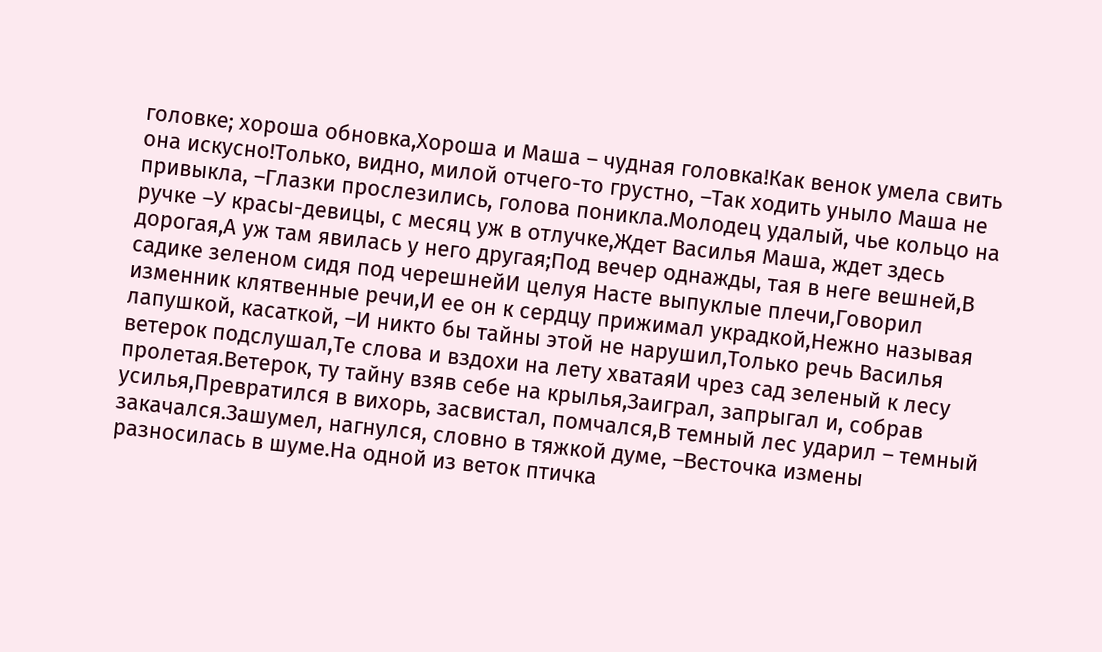головке; хороша обновка,Хороша и Маша – чудная головка!Как венок умела свить она искусно!Только, видно, милой отчего-то грустно, –Так ходить уныло Маша не привыкла, –Глазки прослезились, голова поникла.Молодец удалый, чье кольцо на ручке –У красы-девицы, с месяц уж в отлучке,Ждет Василья Маша, ждет здесь дорогая,А уж там явилась у него другая;Под вечер однажды, тая в неге вешней,В садике зеленом сидя под черешнейИ целуя Насте выпуклые плечи,Говорил изменник клятвенные речи,И ее он к сердцу прижимал украдкой,Нежно называя лапушкой, касаткой, –И никто бы тайны этой не нарушил,Только речь Василья ветерок подслушал,Те слова и вздохи на лету хватаяИ чрез сад зеленый к лесу пролетая.Ветерок, ту тайну взяв себе на крылья,Заиграл, запрыгал и, собрав усилья,Превратился в вихорь, засвистал, помчался,В темный лес ударил – темный закачался.Зашумел, нагнулся, словно в тяжкой думе, –Весточка измены разносилась в шуме.На одной из веток птичка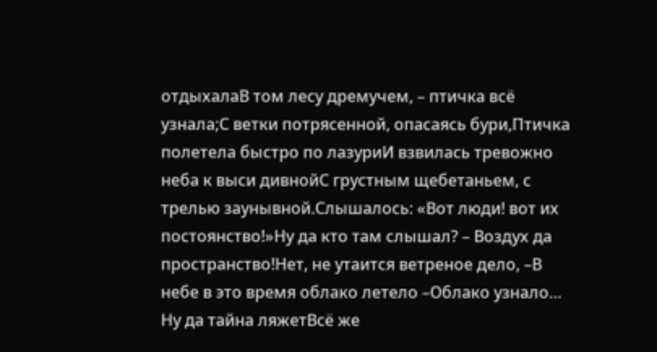отдыхалаВ том лесу дремучем, – птичка всё узнала;С ветки потрясенной, опасаясь бури,Птичка полетела быстро по лазуриИ взвилась тревожно неба к выси дивнойС грустным щебетаньем, с трелью заунывной.Слышалось: «Вот люди! вот их постоянство!»Ну да кто там слышал? – Воздух да пространство!Нет, не утаится ветреное дело, –В небе в это время облако летело –Облако узнало… Ну да тайна ляжетВсё же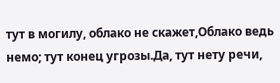тут в могилу, облако не скажет,Облако ведь немо; тут конец угрозы.Да, тут нету речи,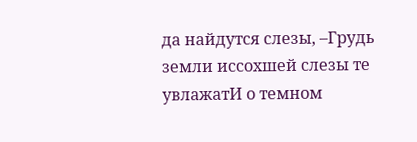да найдутся слезы, –Грудь земли иссохшей слезы те увлажатИ о темном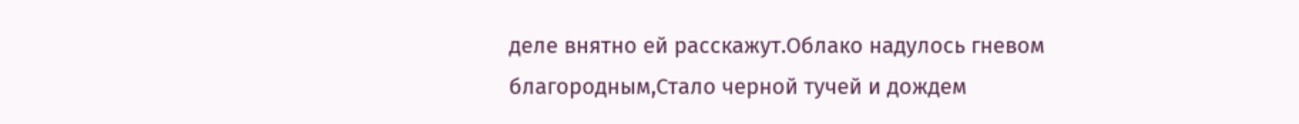деле внятно ей расскажут.Облако надулось гневом благородным,Стало черной тучей и дождем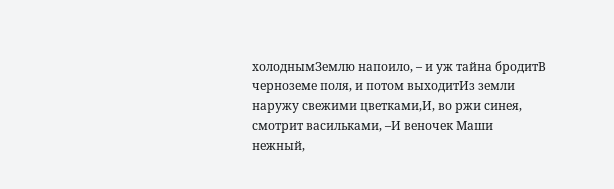холоднымЗемлю напоило, – и уж тайна бродитВ черноземе поля, и потом выходитИз земли наружу свежими цветками,И, во ржи синея, смотрит васильками, –И веночек Маши нежный,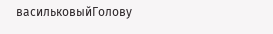васильковыйГолову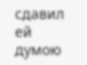сдавил ей думою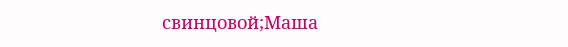свинцовой;Маша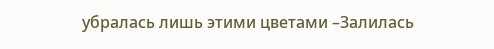убралась лишь этими цветами –Залилась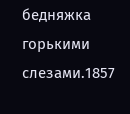бедняжка горькими слезами.1857